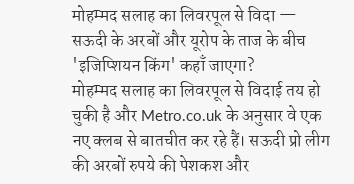मोहम्मद सलाह का लिवरपूल से विदा — सऊदी के अरबों और यूरोप के ताज के बीच 'इजिप्शियन किंग' कहाँ जाएगा?
मोहम्मद सलाह का लिवरपूल से विदाई तय हो चुकी है और Metro.co.uk के अनुसार वे एक नए क्लब से बातचीत कर रहे हैं। सऊदी प्रो लीग की अरबों रुपये की पेशकश और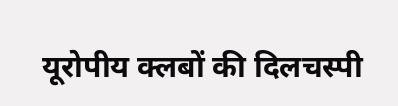यूरोपीय क्लबों की दिलचस्पी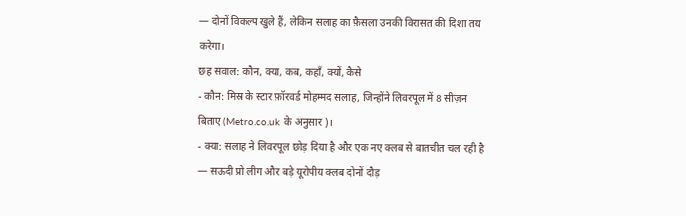— दोनों विकल्प खुले हैं, लेकिन सलाह का फ़ैसला उनकी विरासत की दिशा तय करेगा।
छह सवाल: कौन, क्या, कब, कहाँ, क्यों, कैसे
- कौन: मिस्र के स्टार फ़ॉरवर्ड मोहम्मद सलाह, जिन्होंने लिवरपूल में 8 सीज़न बिताए (Metro.co.uk के अनुसार)।
- क्या: सलाह ने लिवरपूल छोड़ दिया है और एक नए क्लब से बातचीत चल रही है — सऊदी प्रो लीग और बड़े यूरोपीय क्लब दोनों दौड़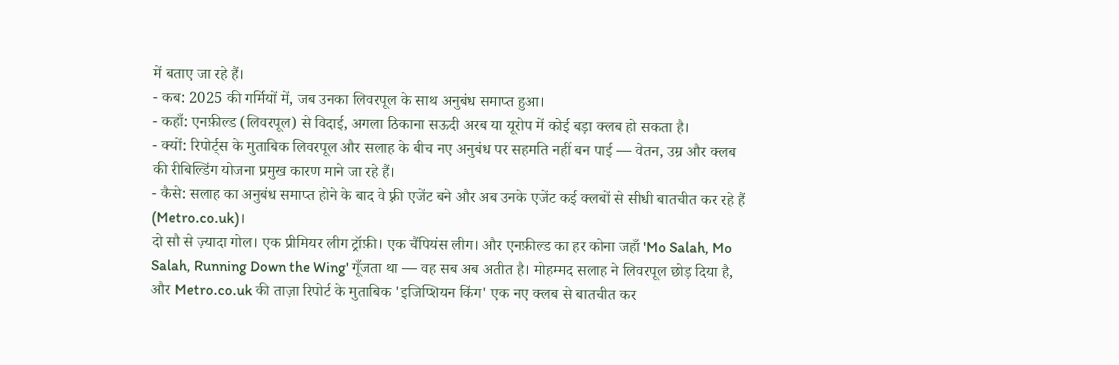में बताए जा रहे हैं।
- कब: 2025 की गर्मियों में, जब उनका लिवरपूल के साथ अनुबंध समाप्त हुआ।
- कहाँ: एनफ़ील्ड (लिवरपूल) से विदाई, अगला ठिकाना सऊदी अरब या यूरोप में कोई बड़ा क्लब हो सकता है।
- क्यों: रिपोर्ट्स के मुताबिक लिवरपूल और सलाह के बीच नए अनुबंध पर सहमति नहीं बन पाई — वेतन, उम्र और क्लब की रीबिल्डिंग योजना प्रमुख कारण माने जा रहे हैं।
- कैसे: सलाह का अनुबंध समाप्त होने के बाद वे फ़्री एजेंट बने और अब उनके एजेंट कई क्लबों से सीधी बातचीत कर रहे हैं (Metro.co.uk)।
दो सौ से ज़्यादा गोल। एक प्रीमियर लीग ट्रॉफ़ी। एक चैंपियंस लीग। और एनफ़ील्ड का हर कोना जहाँ 'Mo Salah, Mo Salah, Running Down the Wing' गूँजता था — वह सब अब अतीत है। मोहम्मद सलाह ने लिवरपूल छोड़ दिया है, और Metro.co.uk की ताज़ा रिपोर्ट के मुताबिक 'इजिप्शियन किंग' एक नए क्लब से बातचीत कर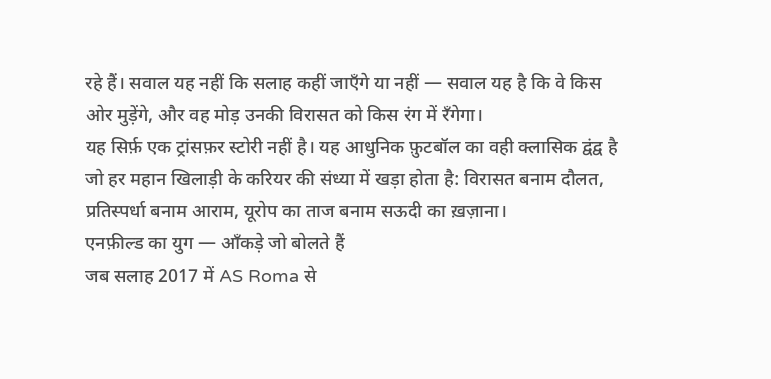रहे हैं। सवाल यह नहीं कि सलाह कहीं जाएँगे या नहीं — सवाल यह है कि वे किस ओर मुड़ेंगे, और वह मोड़ उनकी विरासत को किस रंग में रँगेगा।
यह सिर्फ़ एक ट्रांसफ़र स्टोरी नहीं है। यह आधुनिक फ़ुटबॉल का वही क्लासिक द्वंद्व है जो हर महान खिलाड़ी के करियर की संध्या में खड़ा होता है: विरासत बनाम दौलत, प्रतिस्पर्धा बनाम आराम, यूरोप का ताज बनाम सऊदी का ख़ज़ाना।
एनफ़ील्ड का युग — आँकड़े जो बोलते हैं
जब सलाह 2017 में AS Roma से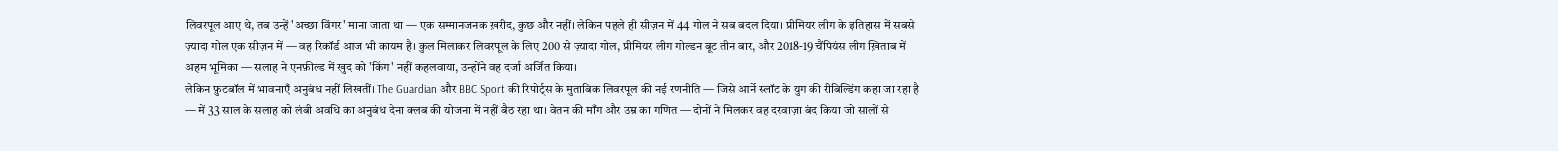लिवरपूल आए थे, तब उन्हें 'अच्छा विंगर' माना जाता था — एक सम्मानजनक ख़रीद, कुछ और नहीं। लेकिन पहले ही सीज़न में 44 गोल ने सब बदल दिया। प्रीमियर लीग के इतिहास में सबसे ज़्यादा गोल एक सीज़न में — वह रिकॉर्ड आज भी कायम है। कुल मिलाकर लिवरपूल के लिए 200 से ज़्यादा गोल, प्रीमियर लीग गोल्डन बूट तीन बार, और 2018-19 चैंपियंस लीग ख़िताब में अहम भूमिका — सलाह ने एनफ़ील्ड में खुद को 'किंग' नहीं कहलवाया, उन्होंने वह दर्जा अर्जित किया।
लेकिन फ़ुटबॉल में भावनाएँ अनुबंध नहीं लिखतीं। The Guardian और BBC Sport की रिपोर्ट्स के मुताबिक लिवरपूल की नई रणनीति — जिसे आर्ने स्लॉट के युग की रीबिल्डिंग कहा जा रहा है — में 33 साल के सलाह को लंबी अवधि का अनुबंध देना क्लब की योजना में नहीं बैठ रहा था। वेतन की माँग और उम्र का गणित — दोनों ने मिलकर वह दरवाज़ा बंद किया जो सालों से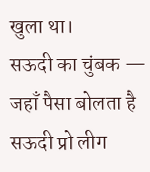खुला था।
सऊदी का चुंबक — जहाँ पैसा बोलता है
सऊदी प्रो लीग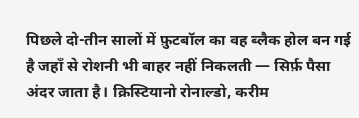पिछले दो-तीन सालों में फ़ुटबॉल का वह ब्लैक होल बन गई है जहाँ से रोशनी भी बाहर नहीं निकलती — सिर्फ़ पैसा अंदर जाता है। क्रिस्टियानो रोनाल्डो, करीम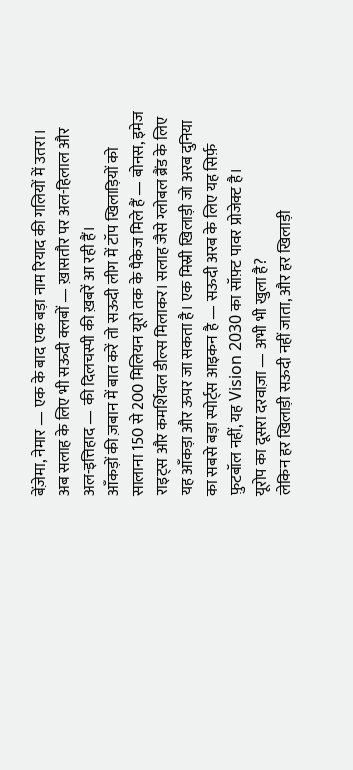बेंज़ेमा, नेमार — एक के बाद एक बड़ा नाम रियाद की गलियों में उतरा। अब सलाह के लिए भी सऊदी क्लबों — ख़ासतौर पर अल-हिलाल और अल-इत्तिहाद — की दिलचस्पी की ख़बरें आ रही हैं।
आँकड़ों की ज़बान में बात करें तो सऊदी लीग में टॉप खिलाड़ियों को सालाना 150 से 200 मिलियन यूरो तक के पैकेज मिले हैं — बोनस, इमेज राइट्स और कमर्शियल डील्स मिलाकर। सलाह जैसे ग्लोबल ब्रैंड के लिए यह आँकड़ा और ऊपर जा सकता है। एक मिस्री खिलाड़ी जो अरब दुनिया का सबसे बड़ा स्पोर्ट्स आइकन है — सऊदी अरब के लिए यह सिर्फ़ फ़ुटबॉल नहीं, यह Vision 2030 का सॉफ़्ट पावर प्रोजेक्ट है।
यूरोप का दूसरा दरवाज़ा — अभी भी खुला है?
लेकिन हर खिलाड़ी सऊदी नहीं जाता, और हर खिलाड़ी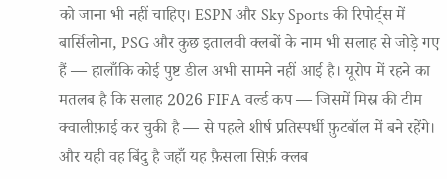को जाना भी नहीं चाहिए। ESPN और Sky Sports की रिपोर्ट्स में बार्सिलोना, PSG और कुछ इतालवी क्लबों के नाम भी सलाह से जोड़े गए हैं — हालाँकि कोई पुष्ट डील अभी सामने नहीं आई है। यूरोप में रहने का मतलब है कि सलाह 2026 FIFA वर्ल्ड कप — जिसमें मिस्र की टीम क्वालीफ़ाई कर चुकी है — से पहले शीर्ष प्रतिस्पर्धी फ़ुटबॉल में बने रहेंगे। और यही वह बिंदु है जहाँ यह फ़ैसला सिर्फ़ क्लब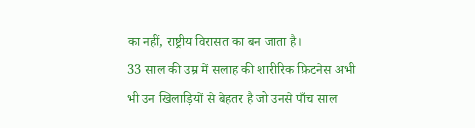का नहीं, राष्ट्रीय विरासत का बन जाता है।
33 साल की उम्र में सलाह की शारीरिक फ़िटनेस अभी भी उन खिलाड़ियों से बेहतर है जो उनसे पाँच साल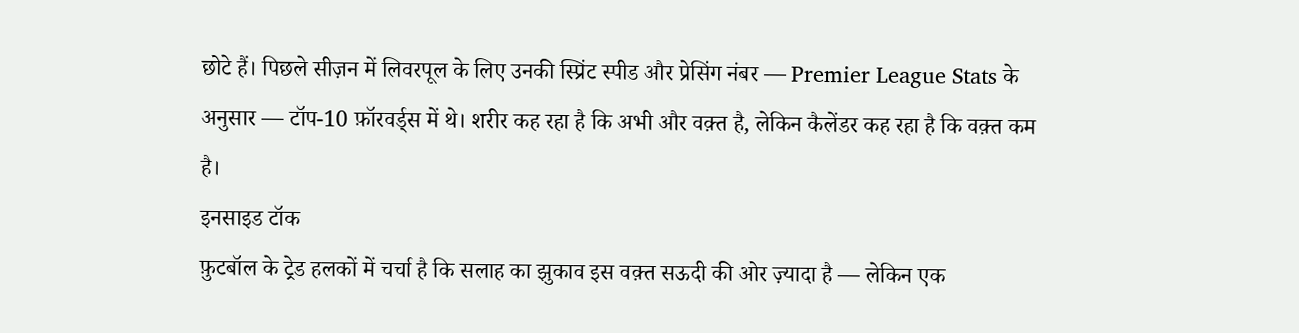छोटे हैं। पिछले सीज़न में लिवरपूल के लिए उनकी स्प्रिंट स्पीड और प्रेसिंग नंबर — Premier League Stats के अनुसार — टॉप-10 फ़ॉरवर्ड्स में थे। शरीर कह रहा है कि अभी और वक़्त है, लेकिन कैलेंडर कह रहा है कि वक़्त कम है।
इनसाइड टॉक
फ़ुटबॉल के ट्रेड हलकों में चर्चा है कि सलाह का झुकाव इस वक़्त सऊदी की ओर ज़्यादा है — लेकिन एक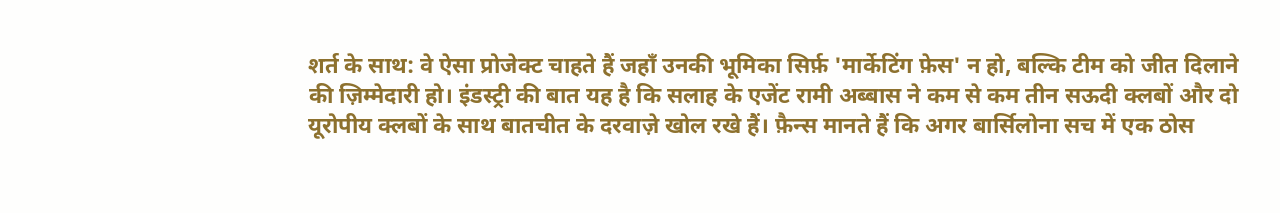शर्त के साथ: वे ऐसा प्रोजेक्ट चाहते हैं जहाँ उनकी भूमिका सिर्फ़ 'मार्केटिंग फ़ेस' न हो, बल्कि टीम को जीत दिलाने की ज़िम्मेदारी हो। इंडस्ट्री की बात यह है कि सलाह के एजेंट रामी अब्बास ने कम से कम तीन सऊदी क्लबों और दो यूरोपीय क्लबों के साथ बातचीत के दरवाज़े खोल रखे हैं। फ़ैन्स मानते हैं कि अगर बार्सिलोना सच में एक ठोस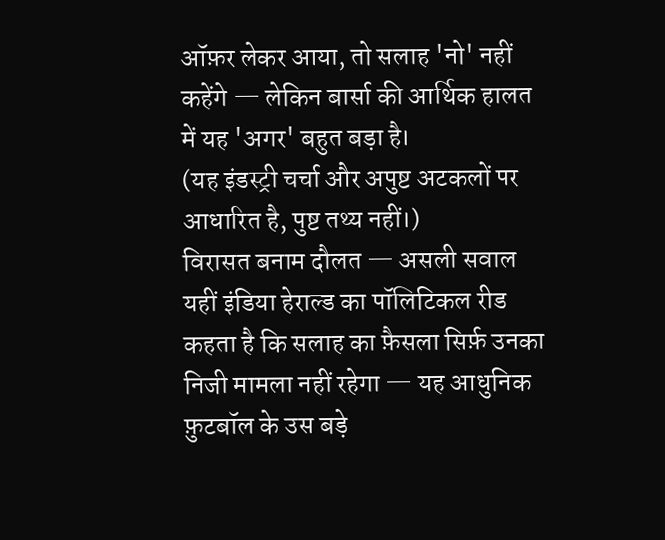ऑफ़र लेकर आया, तो सलाह 'नो' नहीं कहेंगे — लेकिन बार्सा की आर्थिक हालत में यह 'अगर' बहुत बड़ा है।
(यह इंडस्ट्री चर्चा और अपुष्ट अटकलों पर आधारित है, पुष्ट तथ्य नहीं।)
विरासत बनाम दौलत — असली सवाल
यहीं इंडिया हेराल्ड का पॉलिटिकल रीड कहता है कि सलाह का फ़ैसला सिर्फ़ उनका निजी मामला नहीं रहेगा — यह आधुनिक फ़ुटबॉल के उस बड़े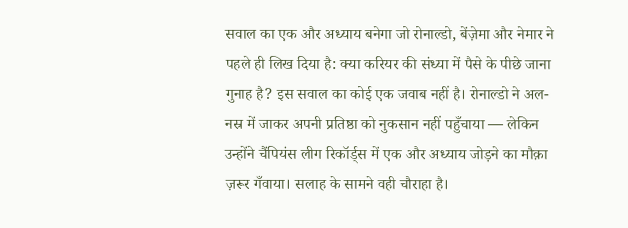सवाल का एक और अध्याय बनेगा जो रोनाल्डो, बेंज़ेमा और नेमार ने पहले ही लिख दिया है: क्या करियर की संध्या में पैसे के पीछे जाना गुनाह है? इस सवाल का कोई एक जवाब नहीं है। रोनाल्डो ने अल-नस्र में जाकर अपनी प्रतिष्ठा को नुकसान नहीं पहुँचाया — लेकिन उन्होंने चैंपियंस लीग रिकॉर्ड्स में एक और अध्याय जोड़ने का मौक़ा ज़रूर गँवाया। सलाह के सामने वही चौराहा है।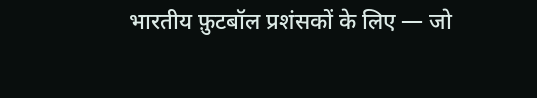भारतीय फ़ुटबॉल प्रशंसकों के लिए — जो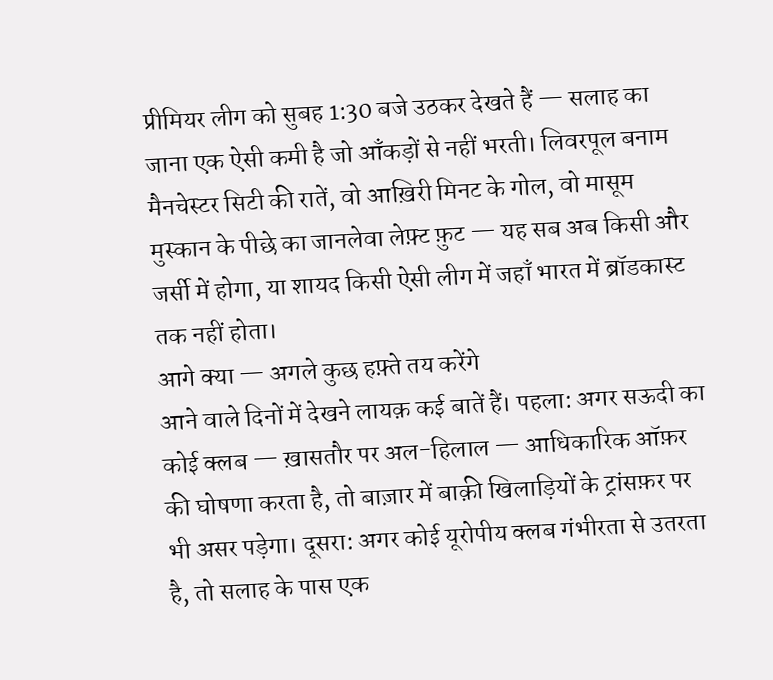प्रीमियर लीग को सुबह 1:30 बजे उठकर देखते हैं — सलाह का जाना एक ऐसी कमी है जो आँकड़ों से नहीं भरती। लिवरपूल बनाम मैनचेस्टर सिटी की रातें, वो आख़िरी मिनट के गोल, वो मासूम मुस्कान के पीछे का जानलेवा लेफ़्ट फ़ुट — यह सब अब किसी और जर्सी में होगा, या शायद किसी ऐसी लीग में जहाँ भारत में ब्रॉडकास्ट तक नहीं होता।
आगे क्या — अगले कुछ हफ़्ते तय करेंगे
आने वाले दिनों में देखने लायक़ कई बातें हैं। पहला: अगर सऊदी का कोई क्लब — ख़ासतौर पर अल-हिलाल — आधिकारिक ऑफ़र की घोषणा करता है, तो बाज़ार में बाक़ी खिलाड़ियों के ट्रांसफ़र पर भी असर पड़ेगा। दूसरा: अगर कोई यूरोपीय क्लब गंभीरता से उतरता है, तो सलाह के पास एक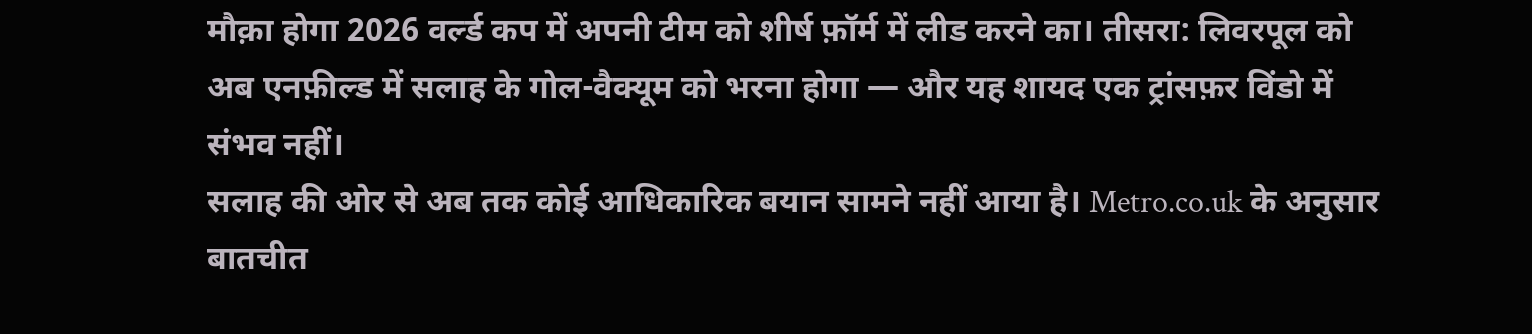मौक़ा होगा 2026 वर्ल्ड कप में अपनी टीम को शीर्ष फ़ॉर्म में लीड करने का। तीसरा: लिवरपूल को अब एनफ़ील्ड में सलाह के गोल-वैक्यूम को भरना होगा — और यह शायद एक ट्रांसफ़र विंडो में संभव नहीं।
सलाह की ओर से अब तक कोई आधिकारिक बयान सामने नहीं आया है। Metro.co.uk के अनुसार बातचीत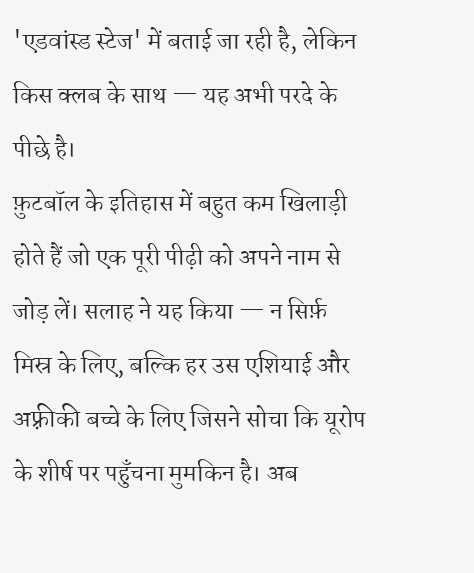'एडवांस्ड स्टेज' में बताई जा रही है, लेकिन किस क्लब के साथ — यह अभी परदे के पीछे है।
फ़ुटबॉल के इतिहास में बहुत कम खिलाड़ी होते हैं जो एक पूरी पीढ़ी को अपने नाम से जोड़ लें। सलाह ने यह किया — न सिर्फ़ मिस्र के लिए, बल्कि हर उस एशियाई और अफ़्रीकी बच्चे के लिए जिसने सोचा कि यूरोप के शीर्ष पर पहुँचना मुमकिन है। अब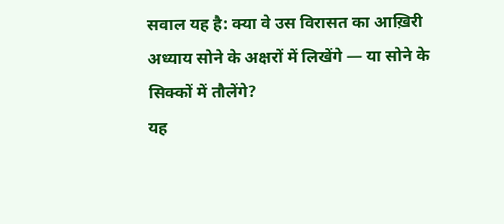सवाल यह है: क्या वे उस विरासत का आख़िरी अध्याय सोने के अक्षरों में लिखेंगे — या सोने के सिक्कों में तौलेंगे?
यह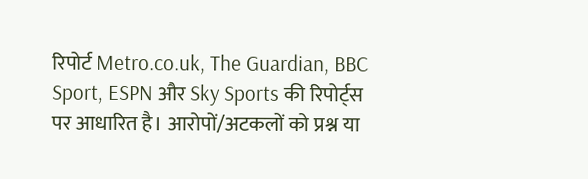रिपोर्ट Metro.co.uk, The Guardian, BBC Sport, ESPN और Sky Sports की रिपोर्ट्स पर आधारित है। आरोपों/अटकलों को प्रश्न या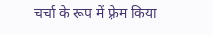चर्चा के रूप में फ़्रेम किया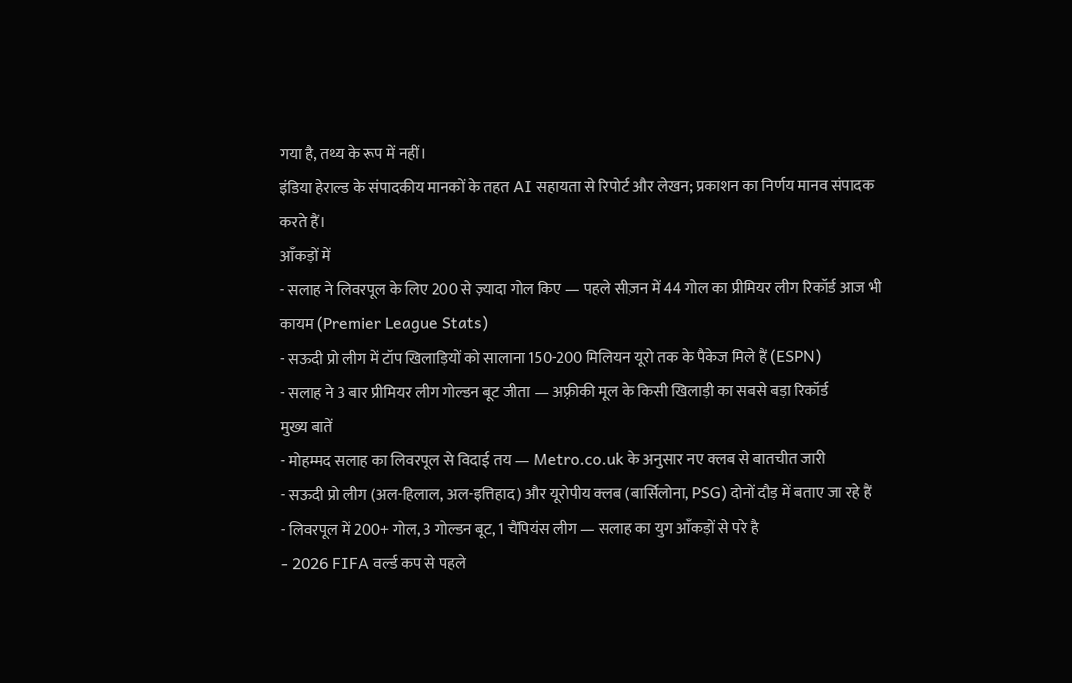गया है, तथ्य के रूप में नहीं।
इंडिया हेराल्ड के संपादकीय मानकों के तहत AI सहायता से रिपोर्ट और लेखन; प्रकाशन का निर्णय मानव संपादक करते हैं।
आँकड़ों में
- सलाह ने लिवरपूल के लिए 200 से ज़्यादा गोल किए — पहले सीज़न में 44 गोल का प्रीमियर लीग रिकॉर्ड आज भी कायम (Premier League Stats)
- सऊदी प्रो लीग में टॉप खिलाड़ियों को सालाना 150-200 मिलियन यूरो तक के पैकेज मिले हैं (ESPN)
- सलाह ने 3 बार प्रीमियर लीग गोल्डन बूट जीता — अफ़्रीकी मूल के किसी खिलाड़ी का सबसे बड़ा रिकॉर्ड
मुख्य बातें
- मोहम्मद सलाह का लिवरपूल से विदाई तय — Metro.co.uk के अनुसार नए क्लब से बातचीत जारी
- सऊदी प्रो लीग (अल-हिलाल, अल-इत्तिहाद) और यूरोपीय क्लब (बार्सिलोना, PSG) दोनों दौड़ में बताए जा रहे हैं
- लिवरपूल में 200+ गोल, 3 गोल्डन बूट, 1 चैंपियंस लीग — सलाह का युग आँकड़ों से परे है
- 2026 FIFA वर्ल्ड कप से पहले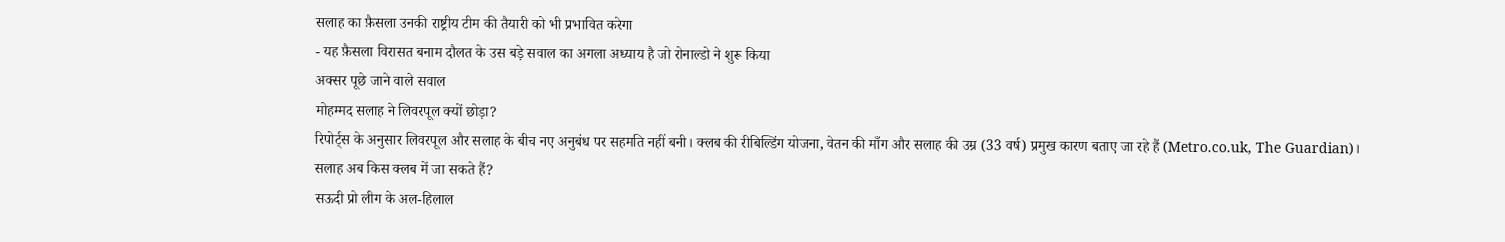सलाह का फ़ैसला उनकी राष्ट्रीय टीम की तैयारी को भी प्रभावित करेगा
- यह फ़ैसला विरासत बनाम दौलत के उस बड़े सवाल का अगला अध्याय है जो रोनाल्डो ने शुरू किया
अक्सर पूछे जाने वाले सवाल
मोहम्मद सलाह ने लिवरपूल क्यों छोड़ा?
रिपोर्ट्स के अनुसार लिवरपूल और सलाह के बीच नए अनुबंध पर सहमति नहीं बनी। क्लब की रीबिल्डिंग योजना, वेतन की माँग और सलाह की उम्र (33 वर्ष) प्रमुख कारण बताए जा रहे हैं (Metro.co.uk, The Guardian)।
सलाह अब किस क्लब में जा सकते हैं?
सऊदी प्रो लीग के अल-हिलाल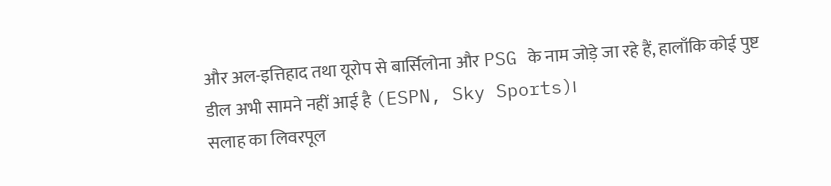और अल-इत्तिहाद तथा यूरोप से बार्सिलोना और PSG के नाम जोड़े जा रहे हैं, हालाँकि कोई पुष्ट डील अभी सामने नहीं आई है (ESPN, Sky Sports)।
सलाह का लिवरपूल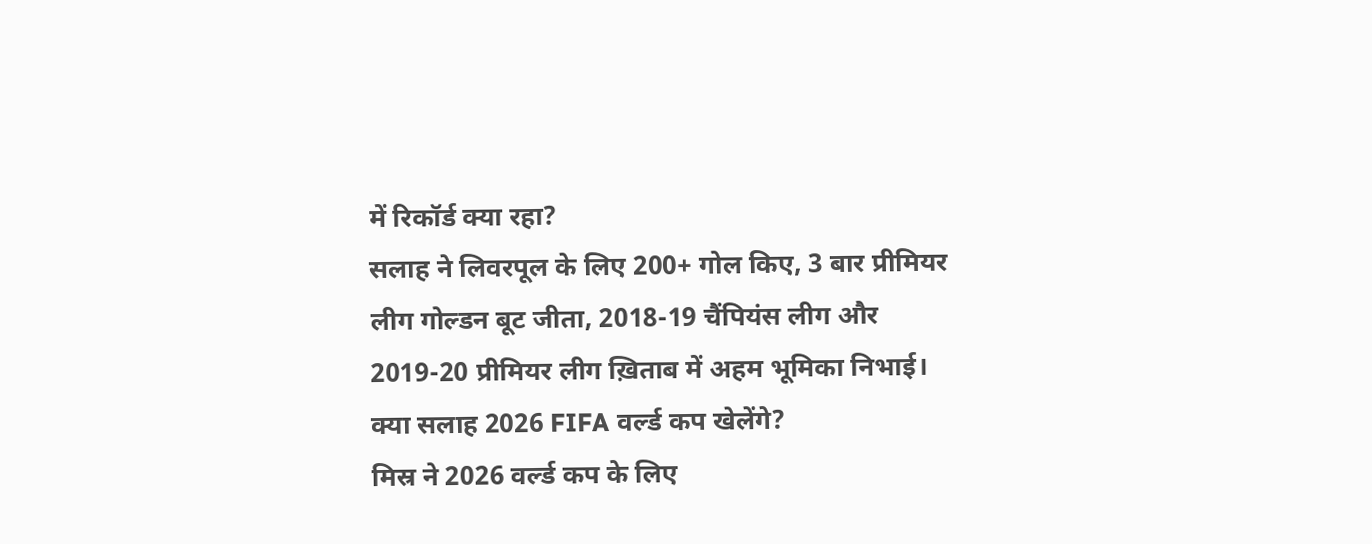में रिकॉर्ड क्या रहा?
सलाह ने लिवरपूल के लिए 200+ गोल किए, 3 बार प्रीमियर लीग गोल्डन बूट जीता, 2018-19 चैंपियंस लीग और 2019-20 प्रीमियर लीग ख़िताब में अहम भूमिका निभाई।
क्या सलाह 2026 FIFA वर्ल्ड कप खेलेंगे?
मिस्र ने 2026 वर्ल्ड कप के लिए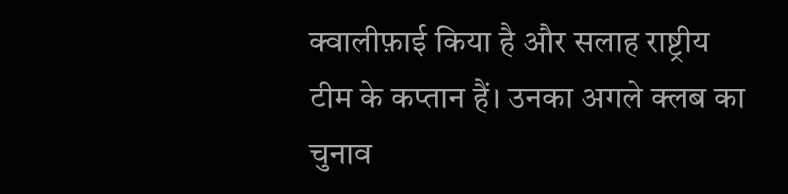क्वालीफ़ाई किया है और सलाह राष्ट्रीय टीम के कप्तान हैं। उनका अगले क्लब का चुनाव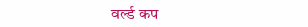वर्ल्ड कप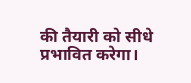की तैयारी को सीधे प्रभावित करेगा।